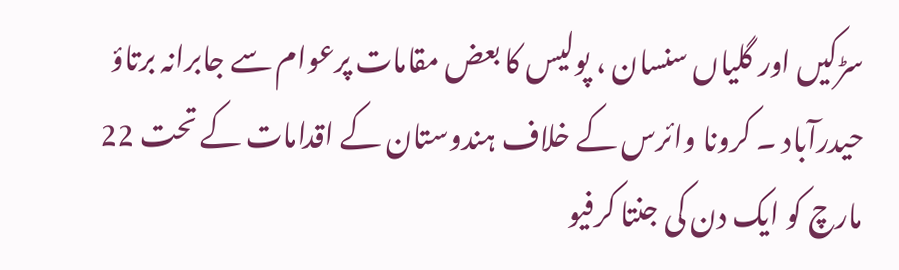سڑکیں اور گلیاں سنسان ، پولیس کا بعض مقامات پرعوام سے جابرانہ برتاؤ
حیدرآباد ۔ کرونا وائرس کے خلاف ہندوستان کے اقدامات کے تحت 22 مارچ کو ایک دن کی جنتا کرفیو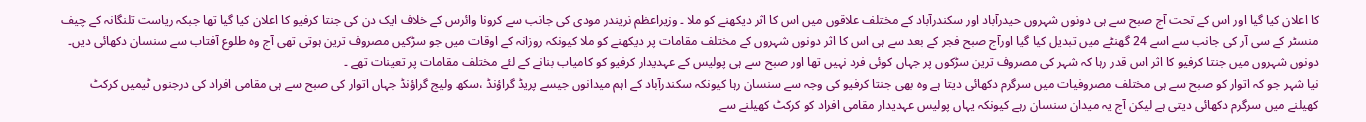کا اعلان کیا گیا اور اس کے تحت آج صبح سے ہی دونوں شہروں حیدرآباد اور سکندرآباد کے مختلف علاقوں میں اس کا اثر دیکھنے کو ملا ۔ وزیراعظم نریندر مودی کی جانب سے کرونا وائرس کے خلاف ایک دن کی جنتا کرفیو کا اعلان کیا گیا تھا جبکہ ریاست تلنگانہ کے چیف منسٹر کے سی آر کی جانب سے اسے 24 گھنٹے میں تبدیل کیا گیا اورآج صبح فجر کے بعد سے ہی اس کا اثر دونوں شہروں کے مختلف مقامات پر دیکھنے کو ملا کیونکہ روزانہ کے اوقات میں جو سڑکیں مصروف ترین ہوتی تھی آج وہ طلوع آفتاب سے سنسان دکھائی دیں۔ دونوں شہروں میں جنتا کرفیو کا اثر اس قدر رہا کہ شہر کی مصروف ترین سڑکوں پر جہاں کوئی فرد نہیں تھا اور صبح سے ہی پولیس کے عہدیدار کرفیو کو کامیاب بنانے کے لئے مختلف مقامات پر تعینات تھے ۔
نیا شہر جو کہ اتوار کو صبح سے ہی مختلف مصروفیات میں سرگرم دکھائی دیتا ہے وہ بھی جنتا کرفیو کی وجہ سے سنسان رہا کیونکہ سکندرآباد کے اہم میدانوں جیسے پریڈ گراؤنڈ ،سکھ ولیج گراؤنڈ جہاں اتوار کی صبح سے ہی مقامی افراد کی درجنوں ٹیمیں کرکٹ کھیلنے میں سرگرم دکھائی دیتی ہے لیکن آج یہ میدان سنسان رہے کیونکہ یہاں پولیس عہدیدار مقامی افراد کو کرکٹ کھیلنے سے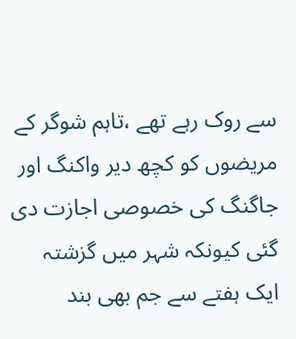سے روک رہے تھے ،تاہم شوگر کے مریضوں کو کچھ دیر واکنگ اور جاگنگ کی خصوصی اجازت دی گئی کیونکہ شہر میں گزشتہ ایک ہفتے سے جم بھی بند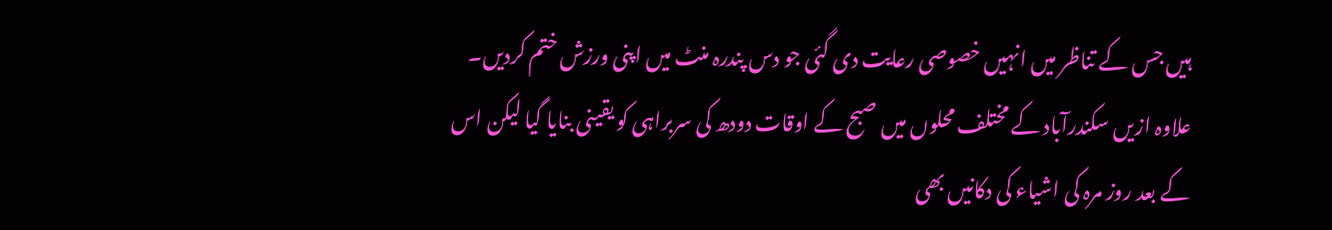ہیں جس کے تناظر میں انہیں خصوصی رعایت دی گئی جو دس پندرہ منٹ میں اپنی ورزش ختم کردیں۔ علاوہ ازیں سکندرآباد کے مختلف محلوں میں صبح کے اوقات دودھ کی سربراہی کو یقینی بنایا گیا لیکن اس کے بعد روز مرہ کی اشیاء کی دکانیں بھی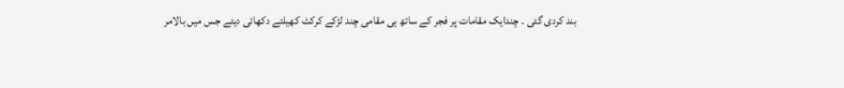بند کردی گئی ۔ چندایک مقامات پر فجر کے ساتھ ہی مقامی چند لڑکے کرکٹ کھیلتے دکھائی دیئے جس میں بالامر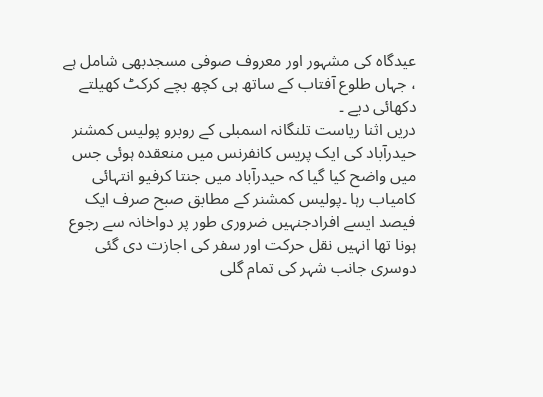عیدگاہ کی مشہور اور معروف صوفی مسجدبھی شامل ہے ، جہاں طلوع آفتاب کے ساتھ ہی کچھ بچے کرکٹ کھیلتے دکھائی دیے ۔
دریں اثنا ریاست تلنگانہ اسمبلی کے روبرو پولیس کمشنر حیدرآباد کی ایک پریس کانفرنس میں منعقدہ ہوئی جس میں واضح کیا گیا کہ حیدرآباد میں جنتا کرفیو انتہائی کامیاب رہا ۔پولیس کمشنر کے مطابق صبح صرف ایک فیصد ایسے افرادجنہیں ضروری طور پر دواخانہ سے رجوع ہونا تھا انہیں نقل حرکت اور سفر کی اجازت دی گئی دوسری جانب شہر کی تمام گلی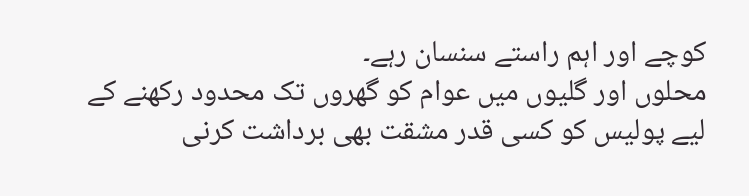کوچے اور اہم راستے سنسان رہے۔
محلوں اور گلیوں میں عوام کو گھروں تک محدود رکھنے کے لیے پولیس کو کسی قدر مشقت بھی برداشت کرنی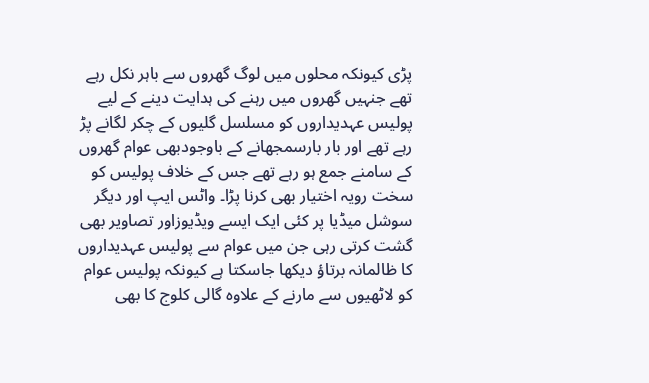پڑی کیونکہ محلوں میں لوگ گھروں سے باہر نکل رہے تھے جنہیں گھروں میں رہنے کی ہدایت دینے کے لیے پولیس عہدیداروں کو مسلسل گلیوں کے چکر لگانے پڑ رہے تھے اور بار بارسمجھانے کے باوجودبھی عوام گھروں کے سامنے جمع ہو رہے تھے جس کے خلاف پولیس کو سخت رویہ اختیار بھی کرنا پڑا۔ واٹس ایپ اور دیگر سوشل میڈیا پر کئی ایک ایسے ویڈیوزاور تصاویر بھی گشت کرتی رہی جن میں عوام سے پولیس عہدیداروں کا ظالمانہ برتاؤ دیکھا جاسکتا ہے کیونکہ پولیس عوام کو لاٹھیوں سے مارنے کے علاوہ گالی کلوج کا بھی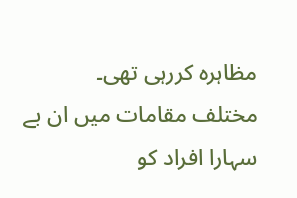مظاہرہ کررہی تھی۔
مختلف مقامات میں ان بے سہارا افراد کو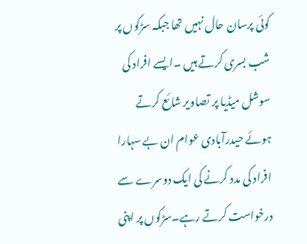کوئی پرسان حال نہیں تھا جبکہ سڑکوں پر شب بسری کرتے ہیں ۔ایسے افراد کی سوشل میڈیا پر تصاویر شائع کرتے ہوئے حیدرآبادی عوام ان بے سہارا افراد کی مدد کرنے کی ایک دوسرے سے درخواست کرتے رہے۔سڑکوں پر اپنی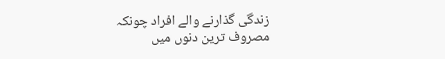زندگی گذارنے والے افراد چونکہ مصروف ترین دنوں میں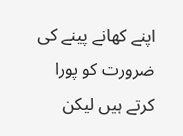اپنے کھانے پینے کی ضرورت کو پورا کرتے ہیں لیکن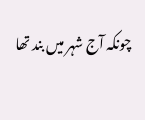چونکہ آج شہر میں بند تھا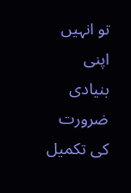تو انہیں اپنی بنیادی ضرورت کی تکمیل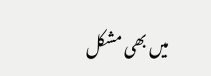میں بھی مشکل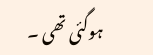ہوگئی تھی ۔